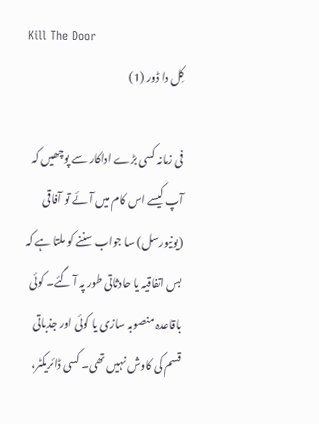Kill The Door
کِل دا ڈور (1)

فی زمانہ کسی بڑے اداکار سے پوچھیں کہ آپ کیسے اس کام میں آئے تو آفاقی (یونیورسل) سا جواب سننے کو ملتا ہے کہ بس اتفاقیہ یا حادثاتی طور پہ آ گئے۔ کوئی باقاعدہ منصوبہ سازی یا کوئی اور جذباتی قسم کی کاوش نہیں تھی۔ کسی ڈائریکٹر،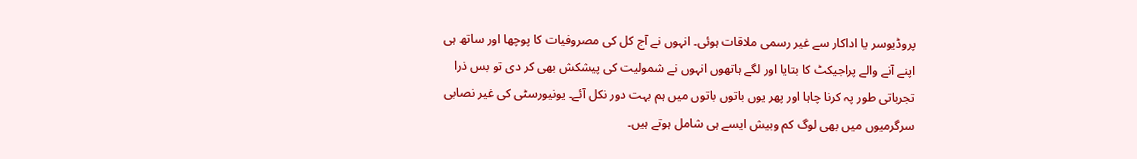پروڈیوسر یا اداکار سے غیر رسمی ملاقات ہوئی۔ انہوں نے آج کل کی مصروفیات کا پوچھا اور ساتھ ہی اپنے آنے والے پراجیکٹ کا بتایا اور لگے ہاتھوں انہوں نے شمولیت کی پیشکش بھی کر دی تو بس ذرا تجرباتی طور پہ کرنا چاہا اور پھر یوں باتوں باتوں میں ہم بہت دور نکل آئے۔ یونیورسٹی کی غیر نصابی سرگرمیوں میں بھی لوگ کم وبیش ایسے ہی شامل ہوتے ہیں۔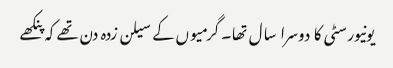یونیورسٹی کا دوسرا سال تھا۔ گرمیوں کے سیلن زدہ دن تھے کہ پنکھے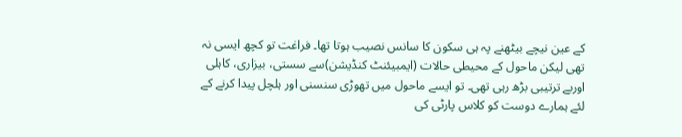کے عین نیچے بیٹھنے پہ ہی سکون کا سانس نصیب ہوتا تھا۔ فراغت تو کچھ ایسی نہ تھی لیکن ماحول کے محیطی حالات (ایمبیئنٹ کنڈیشن)سے سستی، بیزاری، کاہلی اوربے ترتیبی بڑھ رہی تھی۔ تو ایسے ماحول میں تھوڑی سنسنی اور ہلچل پیدا کرنے کے لئے ہمارے دوست کو کلاس پارٹی کی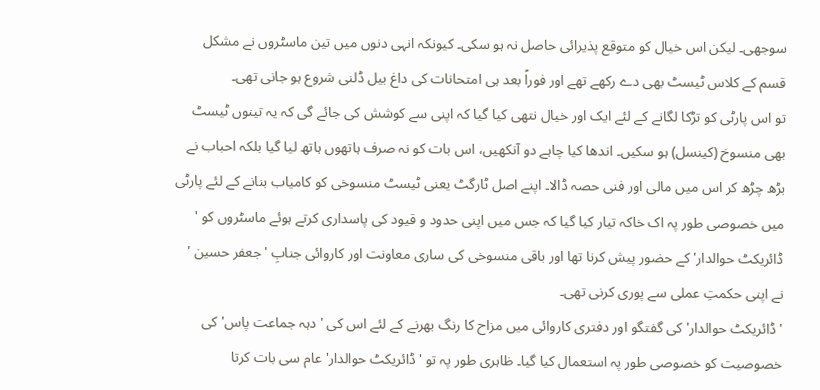سوجھی۔ لیکن اس خیال کو متوقع پذیرائی حاصل نہ ہو سکی۔ کیونکہ انہی دنوں میں تین ماسٹروں نے مشکل قسم کے کلاس ٹیسٹ بھی دے رکھے تھے اور فوراً بعد ہی امتحانات کی داغ بیل ڈلنی شروع ہو جانی تھی۔
تو اس پارٹی کو تڑکا لگانے کے لئے ایک اور خیال نتھی کیا گیا کہ اپنی سے کوشش کی جائے گی کہ یہ تینوں ٹیسٹ بھی منسوخ (کینسل) ہو سکیں۔ اندھا کیا چاہے دو آنکھیں، اس بات کو نہ صرف ہاتھوں ہاتھ لیا گیا بلکہ احباب نے بڑھ چڑھ کر اس میں مالی اور فنی حصہ ڈالا۔ اپنے اصل ٹارگٹ یعنی ٹیسٹ منسوخی کو کامیاب بنانے کے لئے پارٹی میں خصوصی طور پہ اک خاکہ تیار کیا گیا کہ جس میں اپنی حدود و قیود کی پاسداری کرتے ہوئے ماسٹروں کو ' ڈائریکٹ حوالدار' کے حضور پیش کرنا تھا اور باقی منسوخی کی ساری معاونت اور کاروائی جنابِ 'جعفر حسین ' نے اپنی حکمتِ عملی سے پوری کرنی تھی۔
' ڈائریکٹ حوالدار' کی گفتگو اور دفتری کاروائی میں مزاح کا رنگ بھرنے کے لئے اس کی ' دہہ جماعت پاس' کی خصوصیت کو خصوصی طور پہ استعمال کیا گیا۔ ظاہری طور پہ تو ' ڈائریکٹ حوالدار' عام سی بات کرتا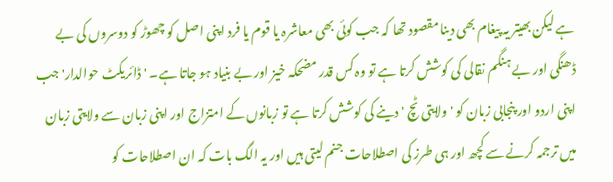ہے لیکن بھیتر یہ پیغام بھی دینا مقصود تھا کہ جب کوئی بھی معاشرہ یا قوم یا فرد اپنی اصل کو چھوڑ کو دوسروں کی بے ڈھنگی اور بے ہنگم نقالی کی کوشش کرتا ہے تو وہ کس قدر مضحکہ خیز اور بے بنیاد ہو جاتا ہے۔ ' ڈائریکٹ حوالدار' جب اپنی اردو اور پنجابی زبان کو ' ولایتی ٹچ ' دینے کی کوشش کرتا ہے تو زبانوں کے امتزاج اور اپنی زبان سے ولایتی زبان میں ترجمہ کرنے سے کچھ اور ہی طرز کی اصطلاحات جنم لیتی ہیں اور یہ الگ بات کہ ان اصطلاحات کو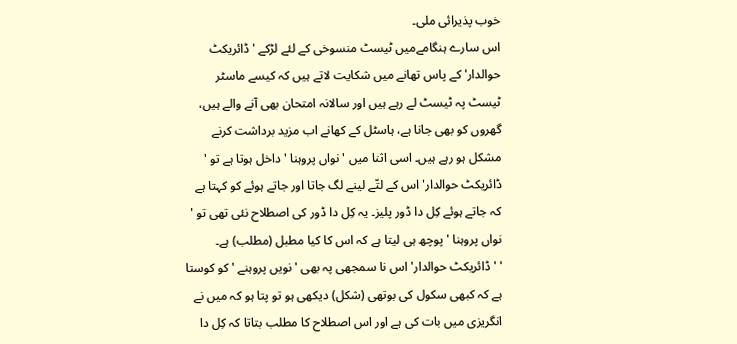خوب پذیرائی ملی۔
اس سارے ہنگامےمیں ٹیسٹ منسوخی کے لئے لڑکے ' ڈائریکٹ حوالدار' کے پاس تھانے میں شکایت لاتے ہیں کہ کیسے ماسٹر ٹیسٹ پہ ٹیسٹ لے رہے ہیں اور سالانہ امتحان بھی آنے والے ہیں، گھروں کو بھی جانا ہے، ہاسٹل کے کھانے اب مزید برداشت کرنے مشکل ہو رہے ہیں۔ اسی اثنا میں ' نواں پروہنا ' داخل ہوتا ہے تو ' ڈائریکٹ حوالدار' اس کے لتّے لینے لگ جاتا اور جاتے ہوئے کو کہتا ہے کہ جاتے ہوئے کِل دا ڈور پلیز۔ یہ کِل دا ڈور کی اصطلاح نئی تھی تو ' نواں پروہنا ' پوچھ ہی لیتا ہے کہ اس کا کیا مطبل (مطلب) ہے۔
' ' ڈائریکٹ حوالدار' اس نا سمجھی پہ بھی ' نویں پروہنے ' کو کوستا ہے کہ کبھی سکول کی بوتھی (شکل) دیکھی ہو تو پتا ہو کہ میں نے انگریزی میں بات کی ہے اور اس اصطلاح کا مطلب بتاتا کہ کِل دا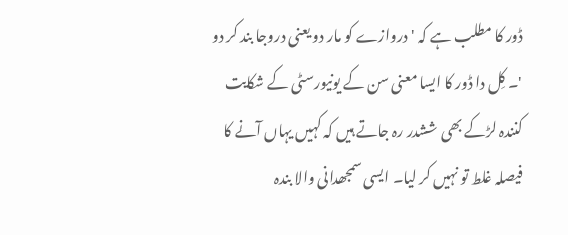ڈور کا مطلب ہے کہ ' دروازے کو مار دو یعنی دروجا بند کر دو '۔ کِل دا ڈور کا ایسا معنی سن کے یونیورسٹی کے شکایت کنندہ لڑکے بھی ششدر رہ جاتے ہیں کہ کہیں یہاں آنے کا فیصلہ غلط تو نہیں کر لیا۔ ایسی سمجھدانی والا بندہ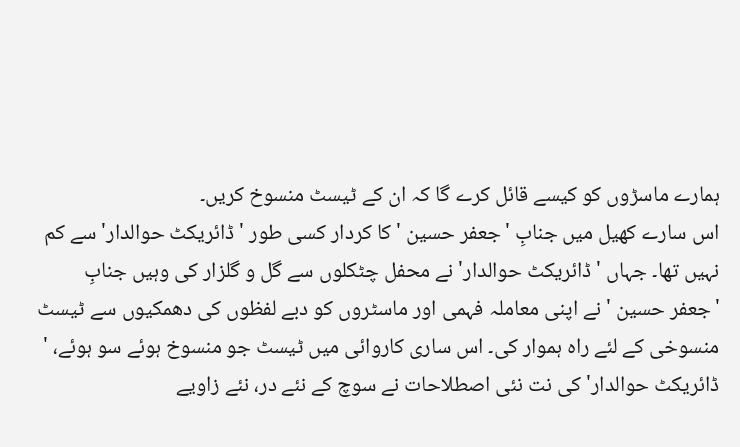ہمارے ماسڑوں کو کیسے قائل کرے گا کہ ان کے ٹیسٹ منسوخ کریں۔
اس سارے کھیل میں جنابِ 'جعفر حسین ' کا کردار کسی طور ' ڈائریکٹ حوالدار' سے کم نہیں تھا۔ جہاں ' ڈائریکٹ حوالدار' نے محفل چٹکلوں سے گل و گلزار کی وہیں جنابِ 'جعفر حسین ' نے اپنی معاملہ فہمی اور ماسٹروں کو دبے لفظوں کی دھمکیوں سے ٹیسٹ منسوخی کے لئے راہ ہموار کی۔ اس ساری کاروائی میں ٹیسٹ جو منسوخ ہوئے سو ہوئے، ' ڈائریکٹ حوالدار' کی نت نئی اصطلاحات نے سوچ کے نئے در، نئے زاویے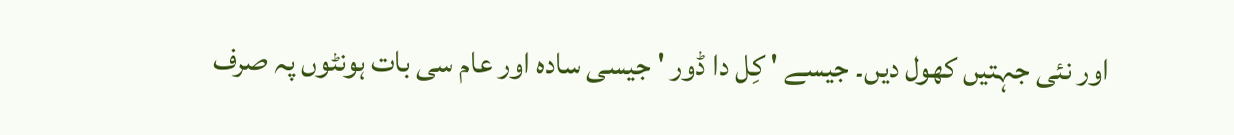اور نئی جہتیں کھول دیں۔ جیسے ' کِل دا ڈور ' جیسی سادہ اور عام سی بات ہونٹوں پہ صرف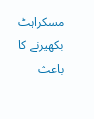مسکراہٹ بکھیرنے کا باعث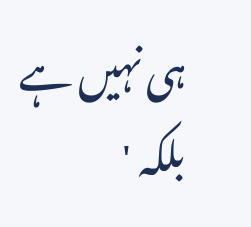ہی نہیں ہے بلکہ '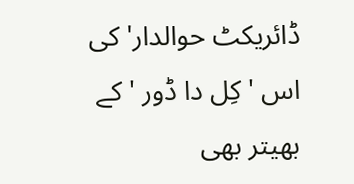ڈائریکٹ حوالدار' کی اس ' کِل دا ڈور ' کے بھیتر بھی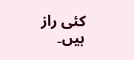کئی راز ہیں۔